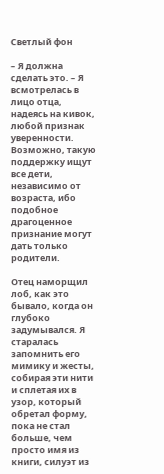Светлый фон

– Я должна сделать это. – Я всмотрелась в лицо отца, надеясь на кивок, любой признак уверенности. Возможно, такую поддержку ищут все дети, независимо от возраста, ибо подобное драгоценное признание могут дать только родители.

Отец наморщил лоб, как это бывало, когда он глубоко задумывался. Я старалась запомнить его мимику и жесты, собирая эти нити и сплетая их в узор, который обретал форму, пока не стал больше, чем просто имя из книги, силуэт из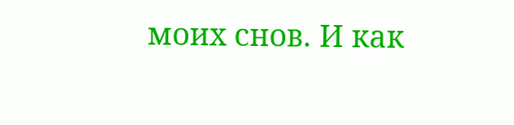моих снов. И как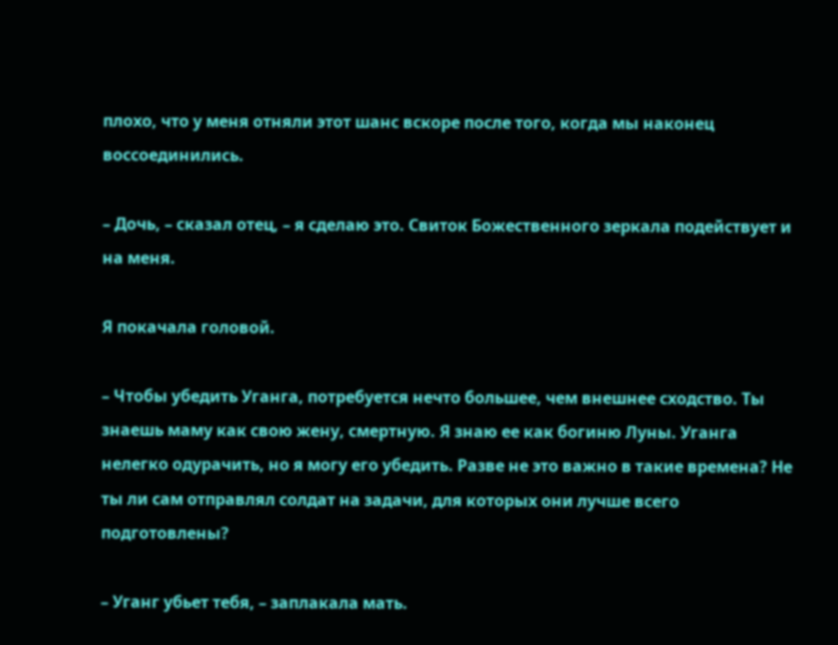плохо, что у меня отняли этот шанс вскоре после того, когда мы наконец воссоединились.

– Дочь, – сказал отец, – я сделаю это. Свиток Божественного зеркала подействует и на меня.

Я покачала головой.

– Чтобы убедить Уганга, потребуется нечто большее, чем внешнее сходство. Ты знаешь маму как свою жену, смертную. Я знаю ее как богиню Луны. Уганга нелегко одурачить, но я могу его убедить. Разве не это важно в такие времена? Не ты ли сам отправлял солдат на задачи, для которых они лучше всего подготовлены?

– Уганг убьет тебя, – заплакала мать.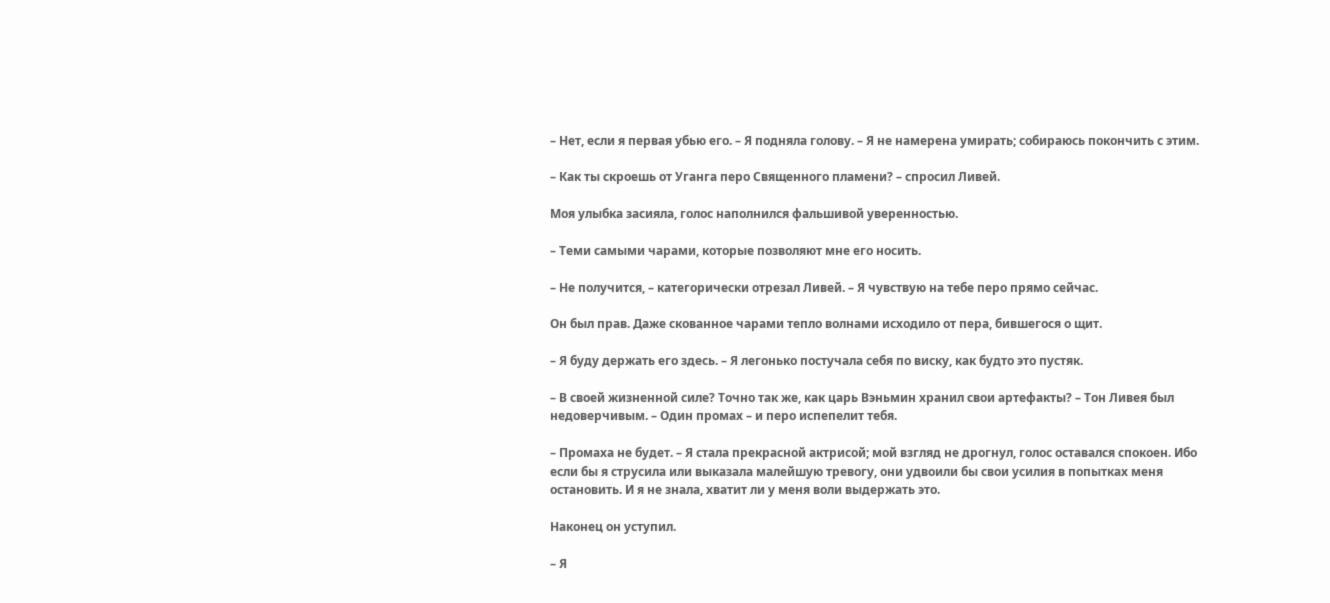– Нет, если я первая убью его. – Я подняла голову. – Я не намерена умирать; собираюсь покончить с этим.

– Как ты скроешь от Уганга перо Священного пламени? – спросил Ливей.

Моя улыбка засияла, голос наполнился фальшивой уверенностью.

– Теми самыми чарами, которые позволяют мне его носить.

– Не получится, – категорически отрезал Ливей. – Я чувствую на тебе перо прямо сейчас.

Он был прав. Даже скованное чарами тепло волнами исходило от пера, бившегося о щит.

– Я буду держать его здесь. – Я легонько постучала себя по виску, как будто это пустяк.

– В своей жизненной силе? Точно так же, как царь Вэньмин хранил свои артефакты? – Тон Ливея был недоверчивым. – Один промах – и перо испепелит тебя.

– Промаха не будет. – Я стала прекрасной актрисой; мой взгляд не дрогнул, голос оставался спокоен. Ибо если бы я струсила или выказала малейшую тревогу, они удвоили бы свои усилия в попытках меня остановить. И я не знала, хватит ли у меня воли выдержать это.

Наконец он уступил.

– Я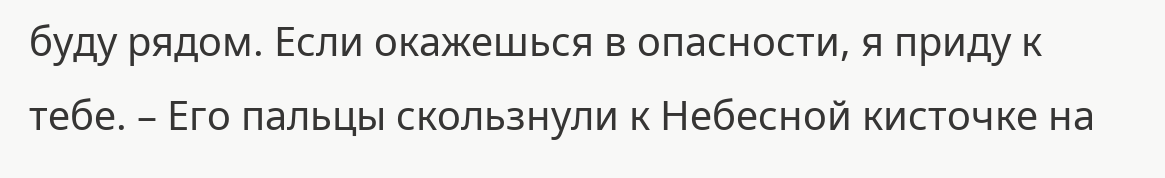буду рядом. Если окажешься в опасности, я приду к тебе. – Его пальцы скользнули к Небесной кисточке на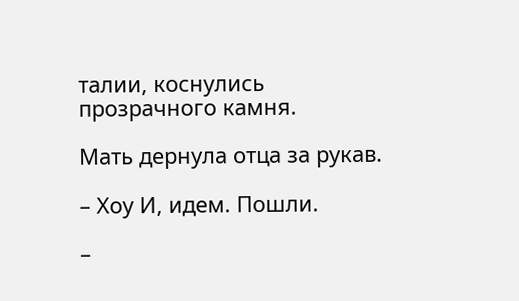талии, коснулись прозрачного камня.

Мать дернула отца за рукав.

– Хоу И, идем. Пошли.

–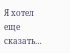Я хотел еще сказать…